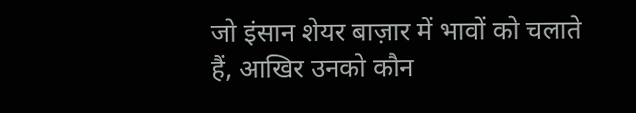जो इंसान शेयर बाज़ार में भावों को चलाते हैं, आखिर उनको कौन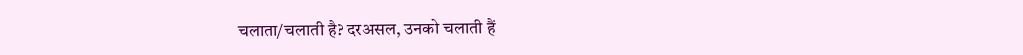चलाता/चलाती है? दरअसल, उनको चलाती हैं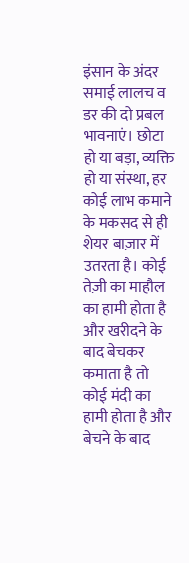इंसान के अंदर समाई लालच व डर की दो प्रबल भावनाएं। छोटा हो या बड़ा, व्यक्ति हो या संस्था, हर कोई लाभ कमाने के मकसद से ही शेयर बाज़ार में उतरता है। कोई तेज़ी का माहौल का हामी होता है और खरीदने के बाद बेचकर कमाता है तो कोई मंदी का हामी होता है और बेचने के बाद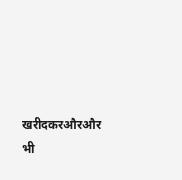खरीदकरऔरऔर भी